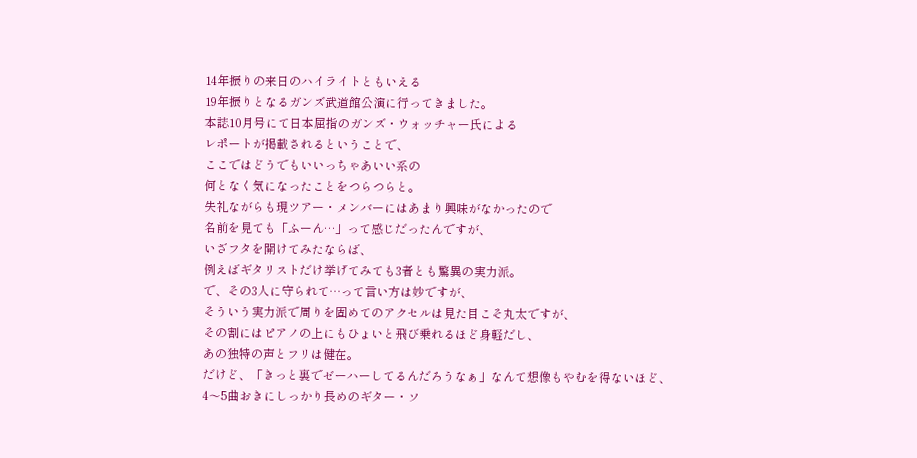14年振りの来日のハイライトともいえる
19年振りとなるガンズ武道館公演に行ってきました。
本誌10月号にて日本屈指のガンズ・ウォッチャー氏による
レポートが掲載されるということで、
ここではどうでもいいっちゃあいい系の
何となく気になったことをつらつらと。
失礼ながらも現ツアー・メンバーにはあまり興味がなかったので
名前を見ても「ふーん…」って感じだったんですが、
いざフタを開けてみたならば、
例えばギタリストだけ挙げてみても3者とも驚異の実力派。
で、その3人に守られて…って言い方は妙ですが、
そういう実力派で周りを固めてのアクセルは見た目こそ丸太ですが、
その割にはピアノの上にもひょいと飛び乗れるほど身軽だし、
あの独特の声とフリは健在。
だけど、「きっと裏でゼーハーしてるんだろうなぁ」なんて想像もやむを得ないほど、
4〜5曲おきにしっかり長めのギター・ソ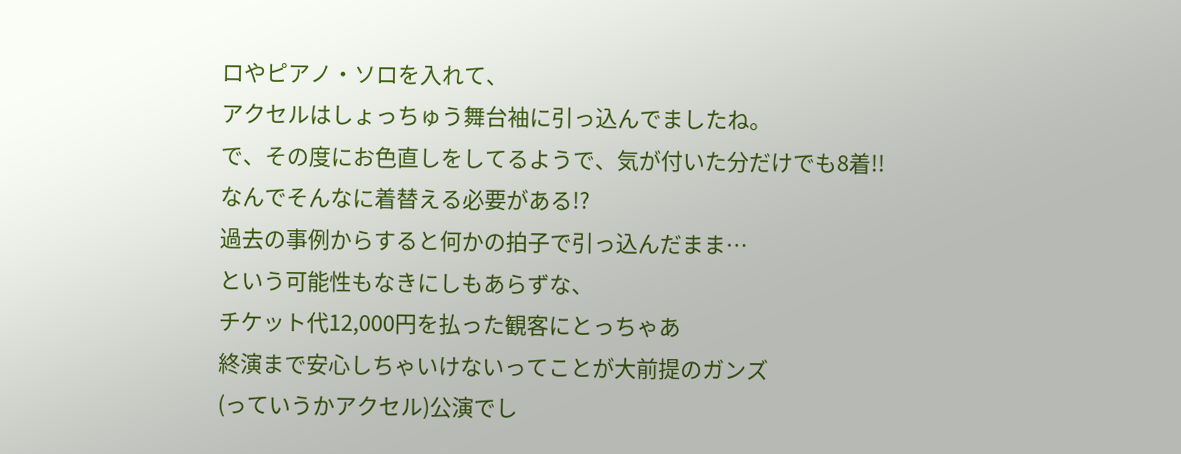ロやピアノ・ソロを入れて、
アクセルはしょっちゅう舞台袖に引っ込んでましたね。
で、その度にお色直しをしてるようで、気が付いた分だけでも8着!!
なんでそんなに着替える必要がある!?
過去の事例からすると何かの拍子で引っ込んだまま…
という可能性もなきにしもあらずな、
チケット代12,000円を払った観客にとっちゃあ
終演まで安心しちゃいけないってことが大前提のガンズ
(っていうかアクセル)公演でし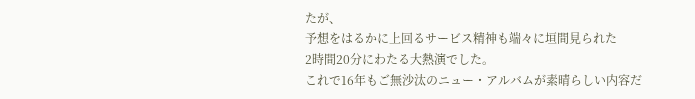たが、
予想をはるかに上回るサービス精神も端々に垣間見られた
2時間20分にわたる大熱演でした。
これで16年もご無沙汰のニュー・アルバムが素晴らしい内容だ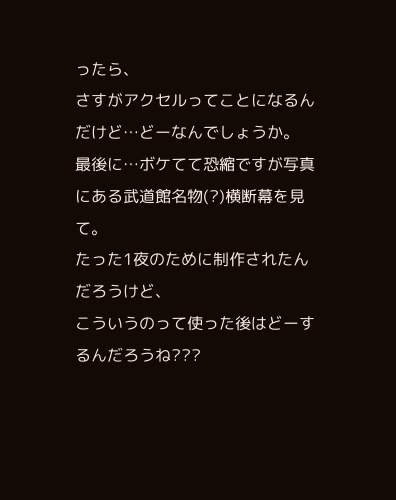ったら、
さすがアクセルってことになるんだけど…どーなんでしょうか。
最後に…ボケてて恐縮ですが写真にある武道館名物(?)横断幕を見て。
たった1夜のために制作されたんだろうけど、
こういうのって使った後はどーするんだろうね???